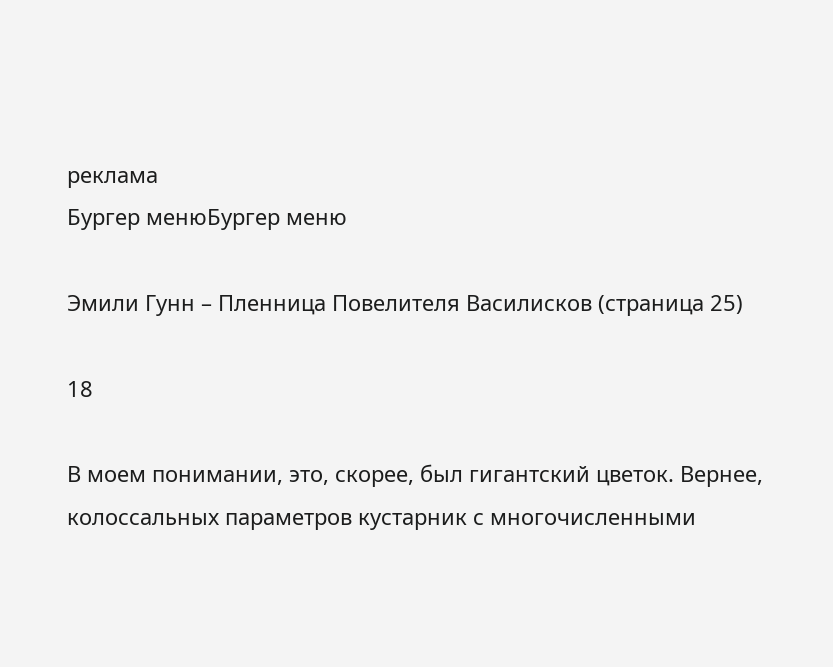реклама
Бургер менюБургер меню

Эмили Гунн – Пленница Повелителя Василисков (страница 25)

18

В моем понимании, это, скорее, был гигантский цветок. Вернее, колоссальных параметров кустарник с многочисленными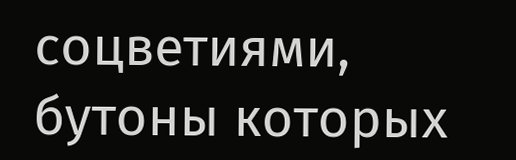соцветиями, бутоны которых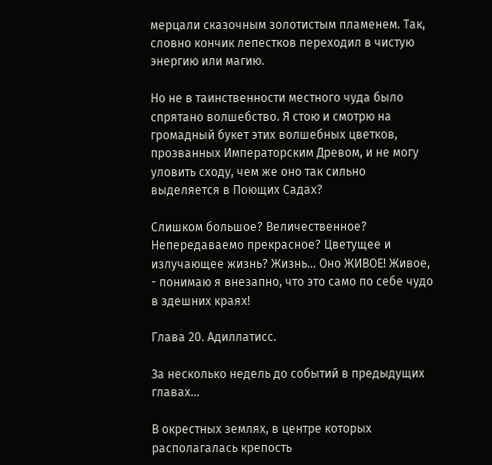мерцали сказочным золотистым пламенем. Так, словно кончик лепестков переходил в чистую энергию или магию.

Но не в таинственности местного чуда было спрятано волшебство. Я стою и смотрю на громадный букет этих волшебных цветков, прозванных Императорским Древом, и не могу уловить сходу, чем же оно так сильно выделяется в Поющих Садах?

Слишком большое? Величественное? Непередаваемо прекрасное? Цветущее и излучающее жизнь? Жизнь... Оно ЖИВОЕ! Живое, - понимаю я внезапно, что это само по себе чудо в здешних краях!

Глава 20. Адиллатисс.

За несколько недель до событий в предыдущих главах...

В окрестных землях, в центре которых располагалась крепость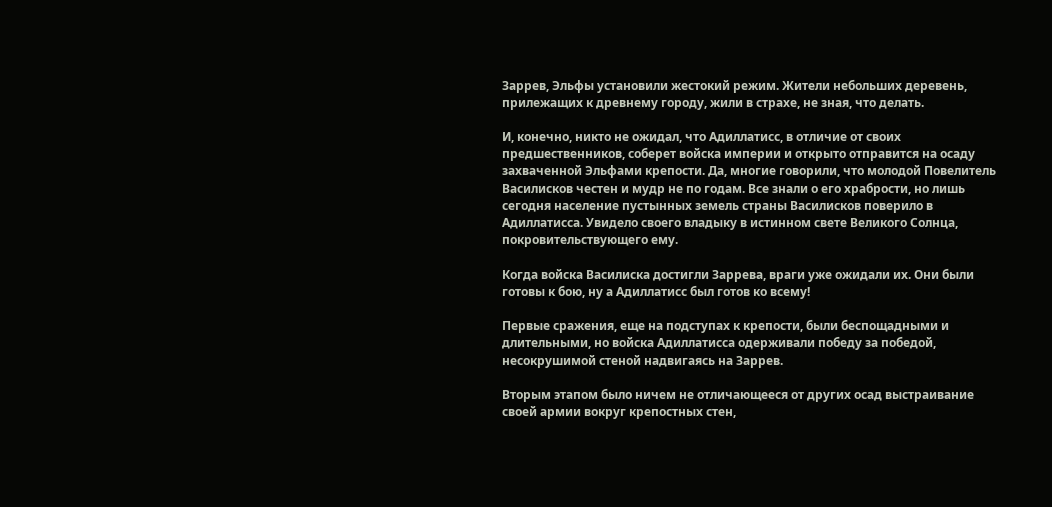Заррев, Эльфы установили жестокий режим. Жители небольших деревень, прилежащих к древнему городу, жили в страхе, не зная, что делать.

И, конечно, никто не ожидал, что Адиллатисс, в отличие от своих предшественников, соберет войска империи и открыто отправится на осаду захваченной Эльфами крепости. Да, многие говорили, что молодой Повелитель Василисков честен и мудр не по годам. Все знали о его храбрости, но лишь сегодня население пустынных земель страны Василисков поверило в Адиллатисса. Увидело своего владыку в истинном свете Великого Солнца, покровительствующего ему.

Когда войска Василиска достигли Заррева, враги уже ожидали их. Они были готовы к бою, ну а Адиллатисс был готов ко всему!

Первые сражения, еще на подступах к крепости, были беспощадными и длительными, но войска Адиллатисса одерживали победу за победой, несокрушимой стеной надвигаясь на Заррев.

Вторым этапом было ничем не отличающееся от других осад выстраивание своей армии вокруг крепостных стен,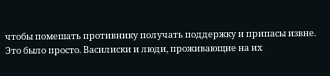чтобы помешать противнику получать поддержку и припасы извне. Это было просто. Василиски и люди, проживающие на их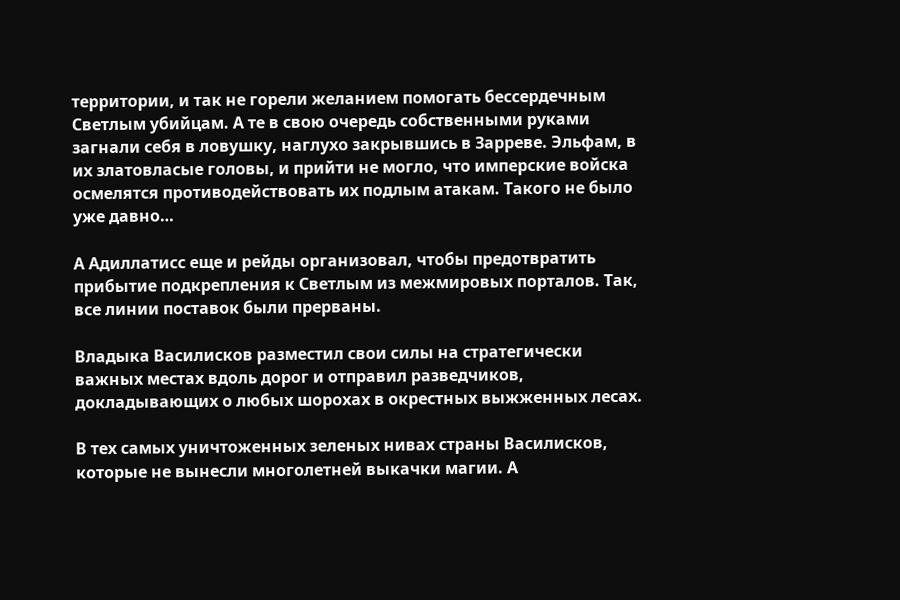территории, и так не горели желанием помогать бессердечным Светлым убийцам. А те в свою очередь собственными руками загнали себя в ловушку, наглухо закрывшись в Зарреве. Эльфам, в их златовласые головы, и прийти не могло, что имперские войска осмелятся противодействовать их подлым атакам. Такого не было уже давно…

А Адиллатисс еще и рейды организовал, чтобы предотвратить прибытие подкрепления к Светлым из межмировых порталов. Так, все линии поставок были прерваны.

Владыка Василисков разместил свои силы на стратегически важных местах вдоль дорог и отправил разведчиков, докладывающих о любых шорохах в окрестных выжженных лесах.

В тех самых уничтоженных зеленых нивах страны Василисков, которые не вынесли многолетней выкачки магии. А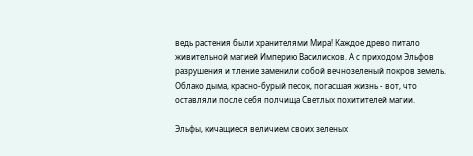ведь растения были хранителями Мира! Каждое древо питало живительной магией Империю Василисков. А с приходом Эльфов разрушения и тление заменили собой вечнозеленый покров земель. Облако дыма, красно-бурый песок, погасшая жизнь - вот, что оставляли после себя полчища Светлых похитителей магии.

Эльфы, кичащиеся величием своих зеленых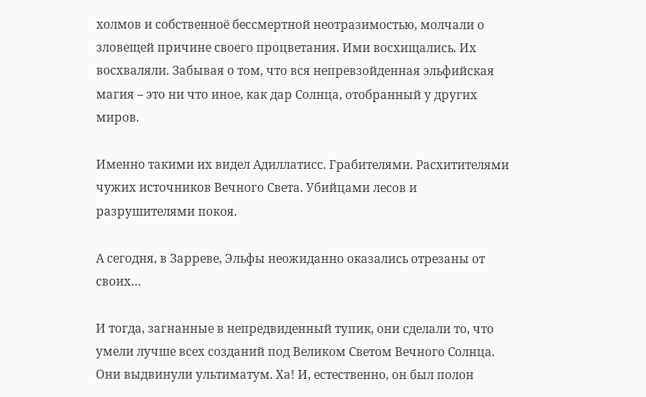холмов и собственноё бессмертной неотразимостью, молчали о зловещей причине своего процветания. Ими восхищались. Их восхваляли. Забывая о том, что вся непревзойденная эльфийская магия – это ни что иное, как дар Солнца, отобранный у других миров.

Именно такими их видел Адиллатисс. Грабителями. Расхитителями чужих источников Вечного Света. Убийцами лесов и разрушителями покоя.

А сегодня, в Зарреве, Эльфы неожиданно оказались отрезаны от своих…

И тогда, загнанные в непредвиденный тупик, они сделали то, что умели лучше всех созданий под Великом Светом Вечного Солнца. Они выдвинули ультиматум. Ха! И, естественно, он был полон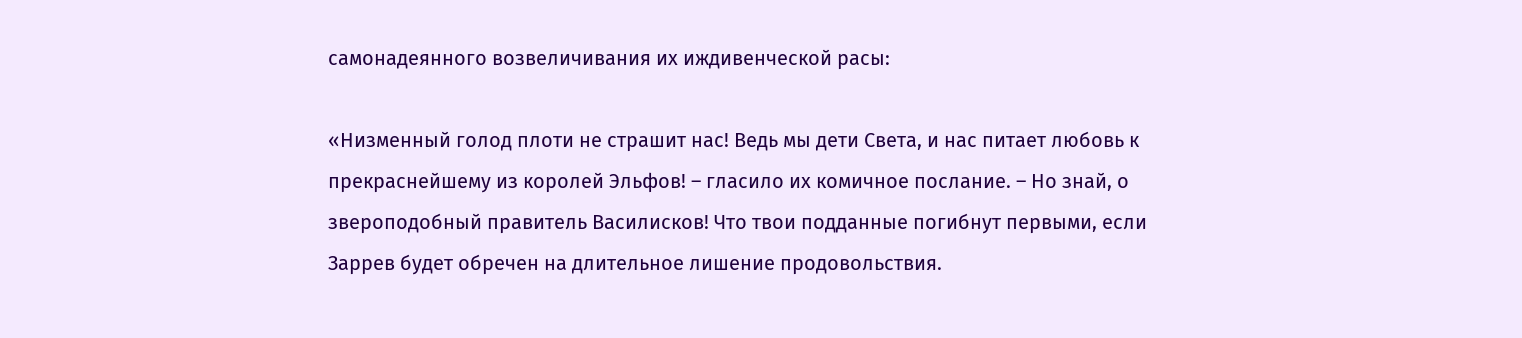самонадеянного возвеличивания их иждивенческой расы:

«Низменный голод плоти не страшит нас! Ведь мы дети Света, и нас питает любовь к прекраснейшему из королей Эльфов! – гласило их комичное послание. – Но знай, о звероподобный правитель Василисков! Что твои подданные погибнут первыми, если Заррев будет обречен на длительное лишение продовольствия.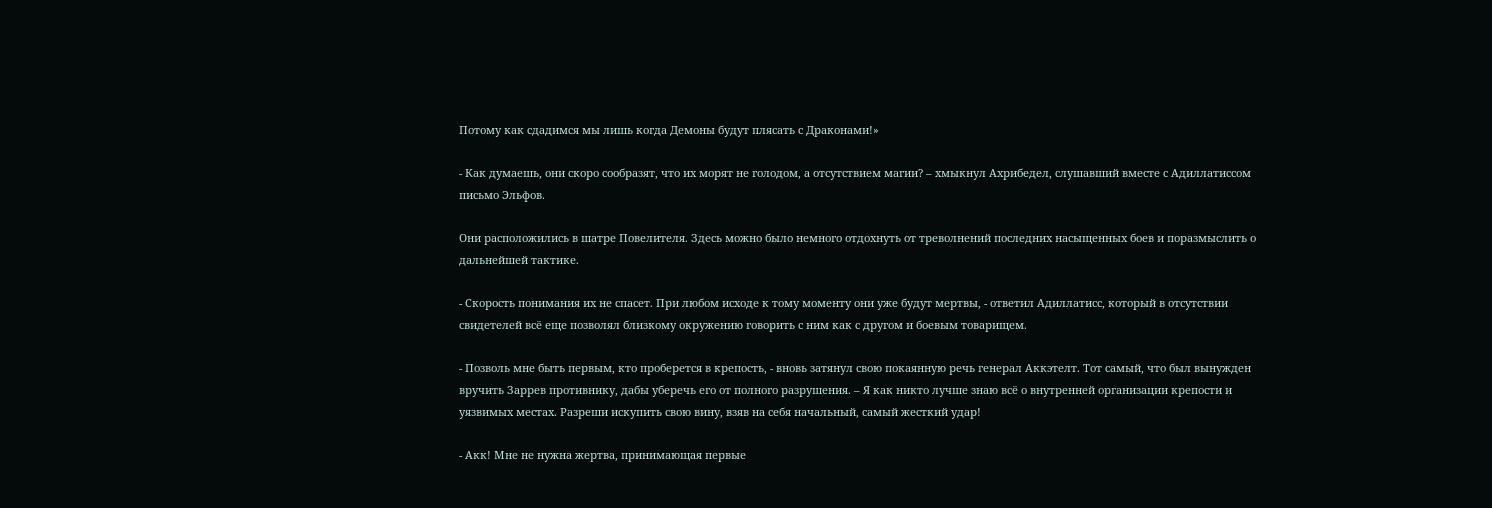Потому как сдадимся мы лишь когда Демоны будут плясать с Драконами!»

- Как думаешь, они скоро сообразят, что их морят не голодом, а отсутствием магии? – хмыкнул Ахрибедел, слушавший вместе с Адиллатиссом письмо Эльфов.

Они расположились в шатре Повелителя. Здесь можно было немного отдохнуть от треволнений последних насыщенных боев и поразмыслить о дальнейшей тактике.

- Скорость понимания их не спасет. При любом исходе к тому моменту они уже будут мертвы, - ответил Адиллатисс, который в отсутствии свидетелей всё еще позволял близкому окружению говорить с ним как с другом и боевым товарищем.

- Позволь мне быть первым, кто проберется в крепость, - вновь затянул свою покаянную речь генерал Аккэтелт. Тот самый, что был вынужден вручить Заррев противнику, дабы уберечь его от полного разрушения. – Я как никто лучше знаю всё о внутренней организации крепости и уязвимых местах. Разреши искупить свою вину, взяв на себя начальный, самый жесткий удар!

- Акк! Мне не нужна жертва, принимающая первые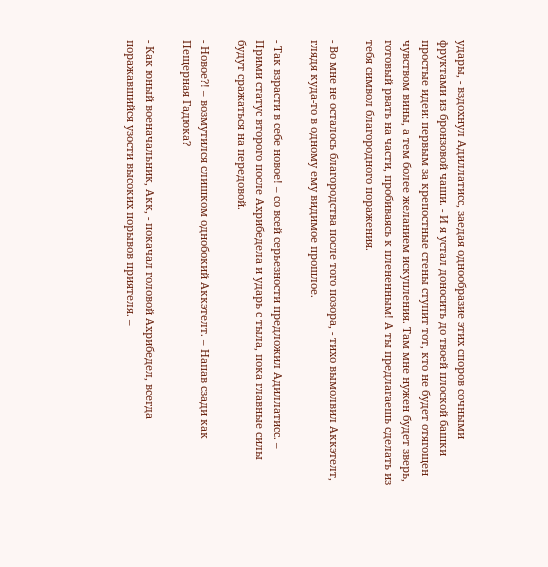удары, - вздохнул Адиллатисс, заедая однообразие этих споров сочными фруктами из бронзовой чаши. - И я устал доносить до твоей плоской башки простые идеи: первым за крепостные стены ступит тот, кто не будет отягощен чувством вины, а тем более желанием искупления. Там мне нужен будет зверь, готовый рвать на части, пробиваясь к плененным! А ты предлагаешь сделать из тебя символ благородного поражения.

- Во мне не осталось благородства после того позора, - тихо вымолвил Аккэтелт, глядя куда-то в одному ему видимое прошлое.

- Так взрасти в себе новое! – со всей серьезности предложил Адиллатисс. – Прими статус второго после Ахрибедела и ударь с тыла, пока главные силы будут сражаться на передовой.

- Новое?! – возмутился слишком однобокий Аккэтелт. – Напав сзади как Пещерная Гадюка?

- Как юный военачальник, Акк, - покачал головой Ахрибедел, всегда поражавшийся узости высоких порывов приятеля. –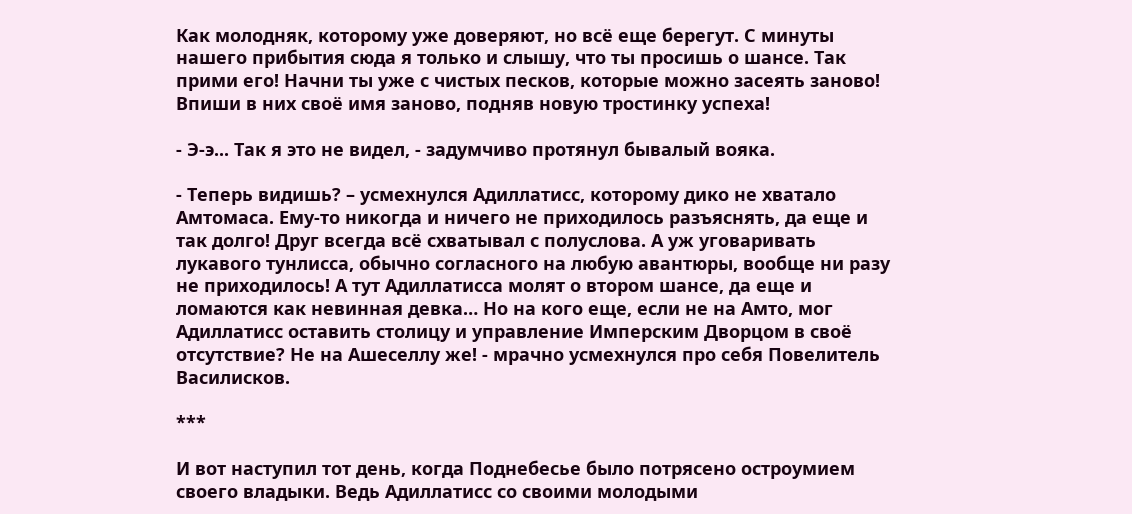Как молодняк, которому уже доверяют, но всё еще берегут. С минуты нашего прибытия сюда я только и слышу, что ты просишь о шансе. Так прими его! Начни ты уже с чистых песков, которые можно засеять заново! Впиши в них своё имя заново, подняв новую тростинку успеха!

- Э-э... Так я это не видел, - задумчиво протянул бывалый вояка.

- Теперь видишь? – усмехнулся Адиллатисс, которому дико не хватало Амтомаса. Ему-то никогда и ничего не приходилось разъяснять, да еще и так долго! Друг всегда всё схватывал с полуслова. А уж уговаривать лукавого тунлисса, обычно согласного на любую авантюры, вообще ни разу не приходилось! А тут Адиллатисса молят о втором шансе, да еще и ломаются как невинная девка… Но на кого еще, если не на Амто, мог Адиллатисс оставить столицу и управление Имперским Дворцом в своё отсутствие? Не на Ашеселлу же! - мрачно усмехнулся про себя Повелитель Василисков.

***

И вот наступил тот день, когда Поднебесье было потрясено остроумием своего владыки. Ведь Адиллатисс со своими молодыми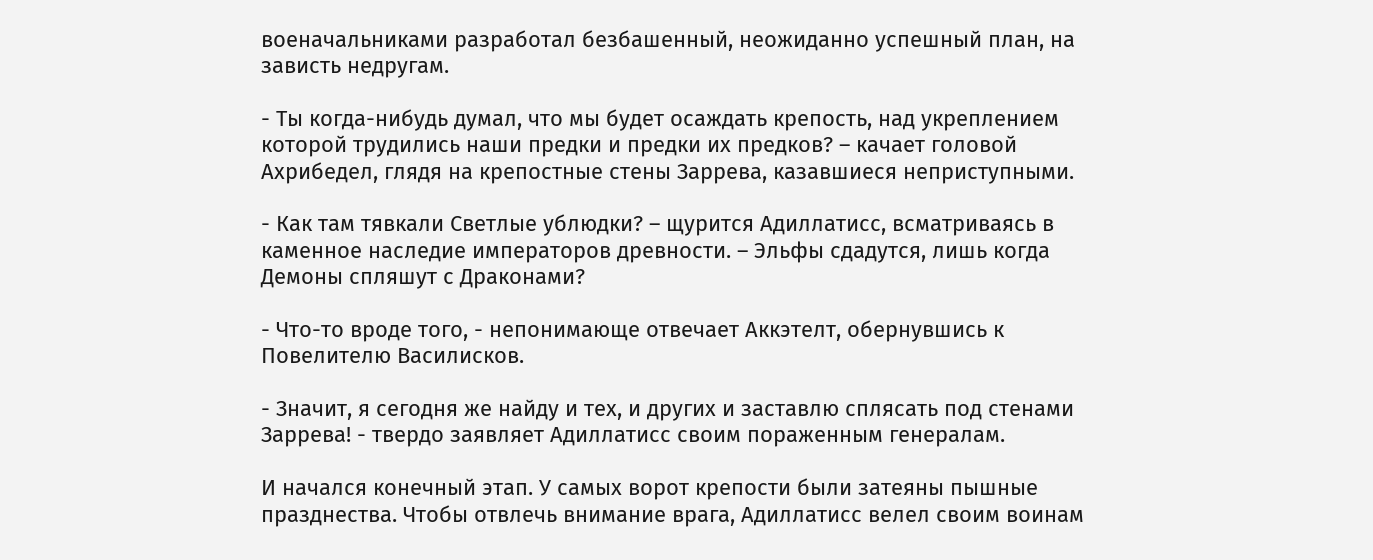военачальниками разработал безбашенный, неожиданно успешный план, на зависть недругам.

- Ты когда-нибудь думал, что мы будет осаждать крепость, над укреплением которой трудились наши предки и предки их предков? – качает головой Ахрибедел, глядя на крепостные стены Заррева, казавшиеся неприступными.

- Как там тявкали Светлые ублюдки? – щурится Адиллатисс, всматриваясь в каменное наследие императоров древности. – Эльфы сдадутся, лишь когда Демоны спляшут с Драконами?

- Что-то вроде того, - непонимающе отвечает Аккэтелт, обернувшись к Повелителю Василисков.

- Значит, я сегодня же найду и тех, и других и заставлю сплясать под стенами Заррева! - твердо заявляет Адиллатисс своим пораженным генералам.

И начался конечный этап. У самых ворот крепости были затеяны пышные празднества. Чтобы отвлечь внимание врага, Адиллатисс велел своим воинам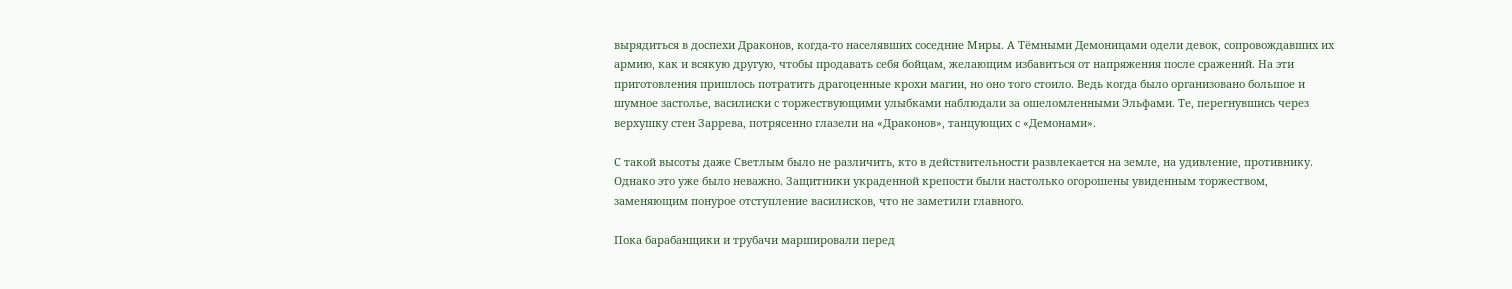вырядиться в доспехи Драконов, когда-то населявших соседние Миры. А Тёмными Демоницами одели девок, сопровождавших их армию, как и всякую другую, чтобы продавать себя бойцам, желающим избавиться от напряжения после сражений. На эти приготовления пришлось потратить драгоценные крохи магии, но оно того стоило. Ведь когда было организовано большое и шумное застолье, василиски с торжествующими улыбками наблюдали за ошеломленными Эльфами. Те, перегнувшись через верхушку стен Заррева, потрясенно глазели на «Драконов», танцующих с «Демонами».

С такой высоты даже Светлым было не различить, кто в действительности развлекается на земле, на удивление, противнику. Однако это уже было неважно. Защитники украденной крепости были настолько огорошены увиденным торжеством, заменяющим понурое отступление василисков, что не заметили главного.

Пока барабанщики и трубачи маршировали перед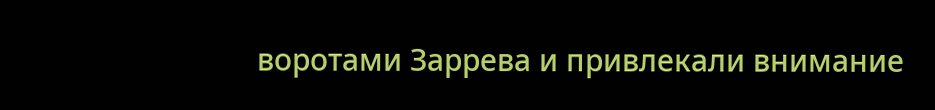воротами Заррева и привлекали внимание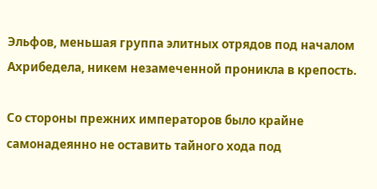Эльфов, меньшая группа элитных отрядов под началом Ахрибедела, никем незамеченной проникла в крепость.

Со стороны прежних императоров было крайне самонадеянно не оставить тайного хода под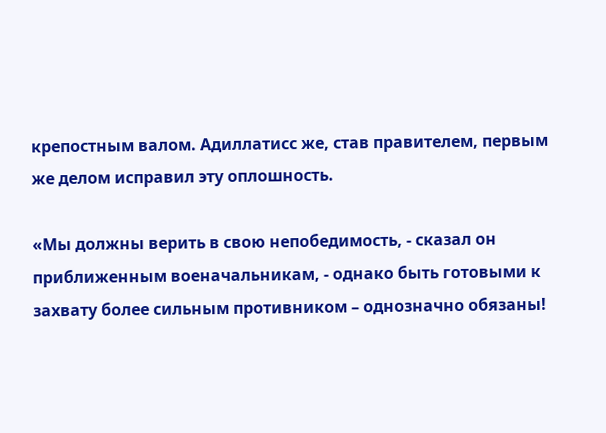крепостным валом. Адиллатисс же, став правителем, первым же делом исправил эту оплошность.

«Мы должны верить в свою непобедимость, - сказал он приближенным военачальникам, - однако быть готовыми к захвату более сильным противником – однозначно обязаны!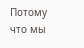Потому что мы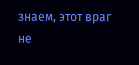знаем, этот враг не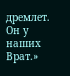дремлет. Он у наших Врат.»